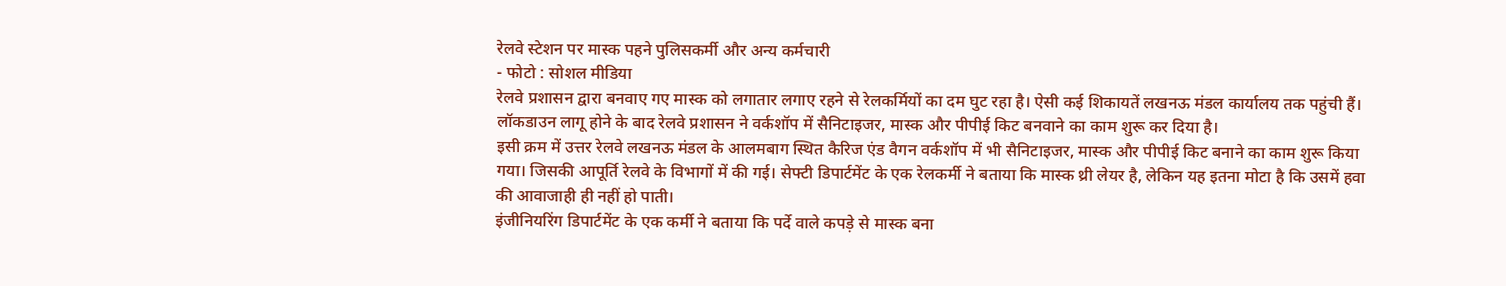रेलवे स्टेशन पर मास्क पहने पुलिसकर्मी और अन्य कर्मचारी
- फोटो : सोशल मीडिया
रेलवे प्रशासन द्वारा बनवाए गए मास्क को लगातार लगाए रहने से रेलकर्मियों का दम घुट रहा है। ऐसी कई शिकायतें लखनऊ मंडल कार्यालय तक पहुंची हैं। लॉकडाउन लागू होने के बाद रेलवे प्रशासन ने वर्कशॉप में सैनिटाइजर, मास्क और पीपीई किट बनवाने का काम शुरू कर दिया है।
इसी क्रम में उत्तर रेलवे लखनऊ मंडल के आलमबाग स्थित कैरिज एंड वैगन वर्कशॉप में भी सैनिटाइजर, मास्क और पीपीई किट बनाने का काम शुरू किया गया। जिसकी आपूर्ति रेलवे के विभागों में की गई। सेफ्टी डिपार्टमेंट के एक रेलकर्मी ने बताया कि मास्क थ्री लेयर है, लेकिन यह इतना मोटा है कि उसमें हवा की आवाजाही ही नहीं हो पाती।
इंजीनियरिंग डिपार्टमेंट के एक कर्मी ने बताया कि पर्दे वाले कपड़े से मास्क बना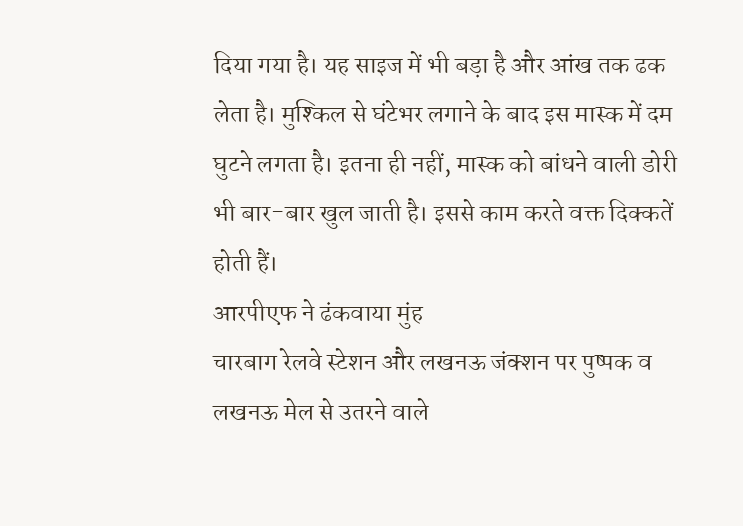दिया गया है। यह साइज में भी बड़ा है और आंख तक ढक लेता है। मुश्किल से घंटेभर लगाने के बाद इस मास्क में दम घुटने लगता है। इतना ही नहीं, मास्क को बांधने वाली डोरी भी बार-बार खुल जाती है। इससे काम करते वक्त दिक्कतें होती हैं।
आरपीएफ ने ढंकवाया मुंह
चारबाग रेलवे स्टेशन और लखनऊ जंक्शन पर पुष्पक व लखनऊ मेल से उतरने वाले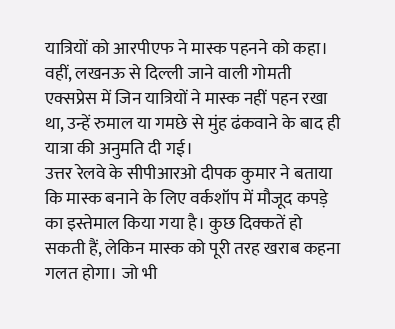यात्रियों को आरपीएफ ने मास्क पहनने को कहा। वहीं, लखनऊ से दिल्ली जाने वाली गोमती एक्सप्रेस में जिन यात्रियों ने मास्क नहीं पहन रखा था, उन्हें रुमाल या गमछे से मुंह ढंकवाने के बाद ही यात्रा की अनुमति दी गई।
उत्तर रेलवे के सीपीआरओ दीपक कुमार ने बताया कि मास्क बनाने के लिए वर्कशॉप में मौजूद कपड़े का इस्तेमाल किया गया है। कुछ दिक्कतें हो सकती हैं, लेकिन मास्क को पूरी तरह खराब कहना गलत होगा। जो भी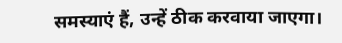समस्याएं हैं, उन्हें ठीक करवाया जाएगा।